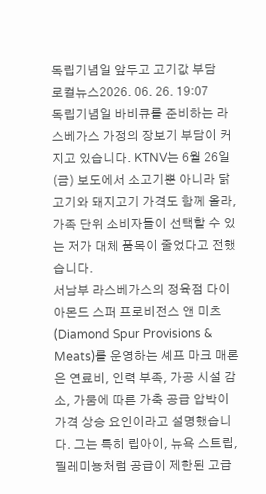독립기념일 앞두고 고기값 부담
로컬뉴스2026. 06. 26. 19:07
독립기념일 바비큐를 준비하는 라스베가스 가정의 장보기 부담이 커지고 있습니다. KTNV는 6월 26일(금) 보도에서 소고기뿐 아니라 닭고기와 돼지고기 가격도 함께 올라, 가족 단위 소비자들이 선택할 수 있는 저가 대체 품목이 줄었다고 전했습니다.
서남부 라스베가스의 정육점 다이아몬드 스퍼 프로비전스 앤 미츠(Diamond Spur Provisions & Meats)를 운영하는 셰프 마크 매론은 연료비, 인력 부족, 가공 시설 감소, 가뭄에 따른 가축 공급 압박이 가격 상승 요인이라고 설명했습니다. 그는 특히 립아이, 뉴욕 스트립, 필레미뇽처럼 공급이 제한된 고급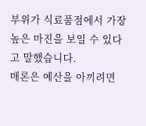부위가 식료품점에서 가장 높은 마진을 보일 수 있다고 말했습니다.
매론은 예산을 아끼려면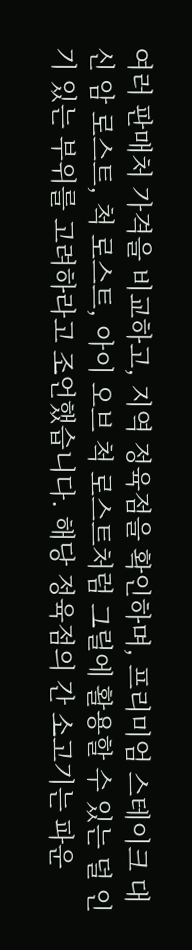여러 판매처 가격을 비교하고, 지역 정육점을 확인하며, 프리미엄 스테이크 대신 암 로스트, 척 로스트, 아이 오브 척 로스트처럼 그릴에 활용할 수 있는 덜 인기 있는 부위를 고려하라고 조언했습니다. 해당 정육점의 간 소고기는 파운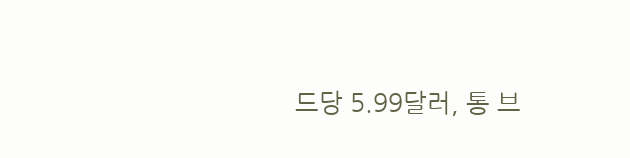드당 5.99달러, 통 브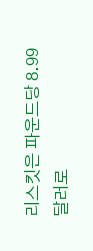리스킷은 파운드당 8.99달러로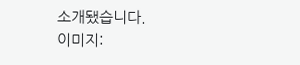소개됐습니다.
이미지: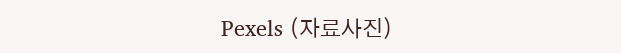Pexels (자료사진)